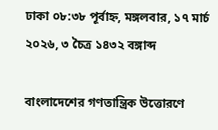ঢাকা ০৮:৩৮ পূর্বাহ্ন, মঙ্গলবার, ১৭ মার্চ ২০২৬, ৩ চৈত্র ১৪৩২ বঙ্গাব্দ

বাংলাদেশের গণতান্ত্রিক উত্তোরণে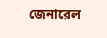জেনারেল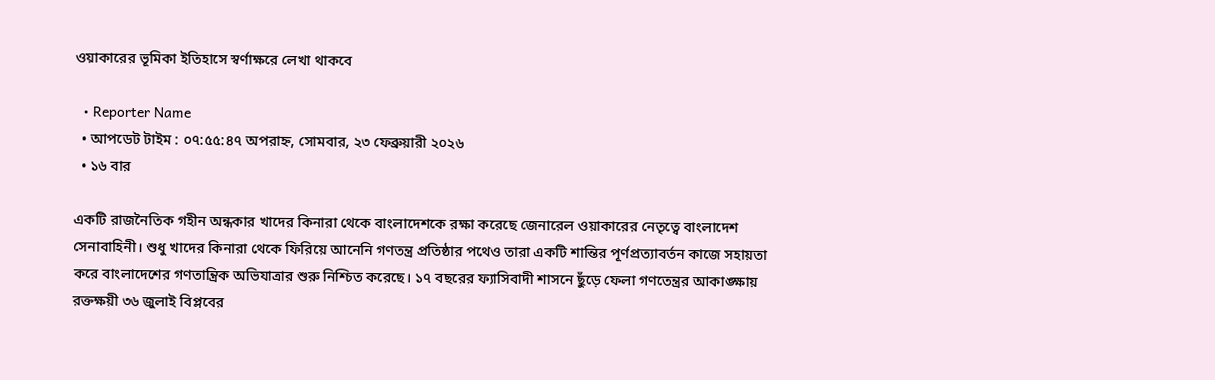ওয়াকারের ভূমিকা ইতিহাসে স্বর্ণাক্ষরে লেখা থাকবে

  • Reporter Name
  • আপডেট টাইম : ০৭:৫৫:৪৭ অপরাহ্ন, সোমবার, ২৩ ফেব্রুয়ারী ২০২৬
  • ১৬ বার

একটি রাজনৈতিক গহীন অন্ধকার খাদের কিনারা থেকে বাংলাদেশকে রক্ষা করেছে জেনারেল ওয়াকারের নেতৃত্বে বাংলাদেশ সেনাবাহিনী। শুধু খাদের কিনারা থেকে ফিরিয়ে আনেনি গণতন্ত্র প্রতিষ্ঠার পথেও তারা একটি শান্তির পূর্ণপ্রত্যাবর্তন কাজে সহায়তা করে বাংলাদেশের গণতান্ত্রিক অভিযাত্রার শুরু নিশ্চিত করেছে। ১৭ বছরের ফ্যাসিবাদী শাসনে ছুঁড়ে ফেলা গণতেন্ত্রর আকাঙ্ক্ষায় রক্তক্ষয়ী ৩৬ জুলাই বিপ্লবের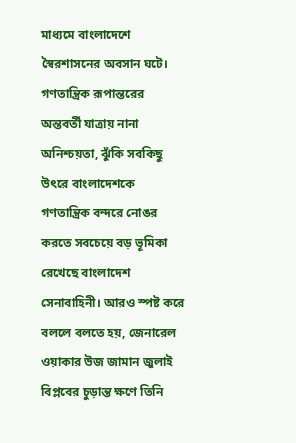মাধ্যমে বাংলাদেশে স্বৈরশাসনের অবসান ঘটে। গণতান্ত্রিক রূপান্তরের অন্তবর্তী যাত্রায় নানা অনিশ্চয়তা, ঝুঁকি সবকিছু উৎরে বাংলাদেশকে গণতান্ত্রিক বন্দরে নোঙর করতে সবচেয়ে বড় ভূমিকা রেখেছে বাংলাদেশ সেনাবাহিনী। আরও স্পষ্ট করে বললে বলতে হয়, জেনারেল ওয়াকার উজ জামান জুলাই বিপ্লবের চুড়ান্ত ক্ষণে তিনি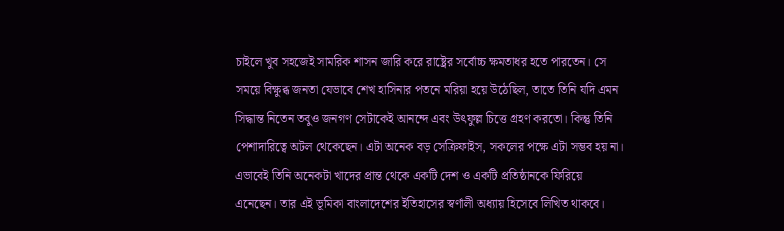চাইলে খুব সহজেই সামরিক শাসন জারি করে রাষ্ট্রের সর্বোচ্চ ক্ষমতাধর হতে পারতেন। সে সময়ে বিক্ষুব্ধ জনতা যেভাবে শেখ হাসিনার পতনে মরিয়া হয়ে উঠেছিল, তাতে তিনি যদি এমন সিদ্ধান্ত নিতেন তবুও জনগণ সেটাকেই আনন্দে এবং উৎফুল্ল চিত্তে গ্রহণ করতো। কিন্তু তিনি পেশাদারিত্বে অটল থেকেছেন। এটা অনেক বড় সেক্রিফাইস, সকলের পক্ষে এটা সম্ভব হয় না। এভাবেই তিনি অনেকটা খাদের প্রান্ত থেকে একটি দেশ ও একটি প্রতিষ্ঠানকে ফিরিয়ে এনেছেন। তার এই ভূমিকা বাংলাদেশের ইতিহাসের স্বর্ণালী অধ্যায় হিসেবে লিখিত থাকবে।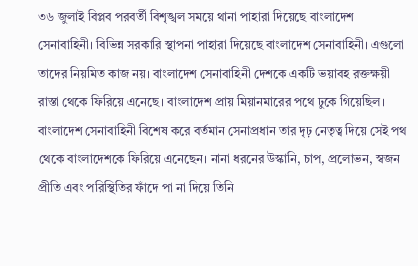৩৬ জুলাই বিপ্লব পরবর্তী বিশৃঙ্খল সময়ে থানা পাহারা দিয়েছে বাংলাদেশ সেনাবাহিনী। বিভিন্ন সরকারি স্থাপনা পাহারা দিয়েছে বাংলাদেশ সেনাবাহিনী। এগুলো তাদের নিয়মিত কাজ নয়। বাংলাদেশ সেনাবাহিনী দেশকে একটি ভয়াবহ রক্তক্ষয়ী রাস্তা থেকে ফিরিয়ে এনেছে। বাংলাদেশ প্রায় মিয়ানমারের পথে ঢুকে গিয়েছিল। বাংলাদেশ সেনাবাহিনী বিশেষ করে বর্তমান সেনাপ্রধান তার দৃঢ় নেতৃত্ব দিয়ে সেই পথ থেকে বাংলাদেশকে ফিরিয়ে এনেছেন। নানা ধরনের উস্কানি, চাপ, প্রলোভন, স্বজন প্রীতি এবং পরিস্থিতির ফাঁদে পা না দিয়ে তিনি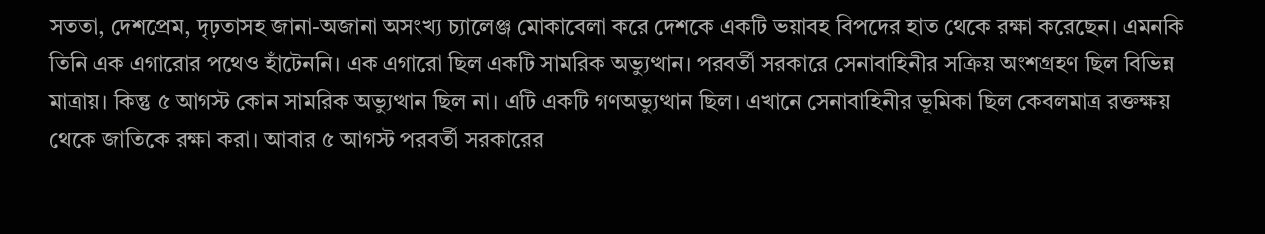সততা, দেশপ্রেম, দৃঢ়তাসহ জানা-অজানা অসংখ্য চ্যালেঞ্জ মোকাবেলা করে দেশকে একটি ভয়াবহ বিপদের হাত থেকে রক্ষা করেছেন। এমনকি তিনি এক এগারোর পথেও হাঁটেননি। এক এগারো ছিল একটি সামরিক অভ্যুত্থান। পরবর্তী সরকারে সেনাবাহিনীর সক্রিয় অংশগ্রহণ ছিল বিভিন্ন মাত্রায়। কিন্তু ৫ আগস্ট কোন সামরিক অভ্যুত্থান ছিল না। এটি একটি গণঅভ্যুত্থান ছিল। এখানে সেনাবাহিনীর ভূমিকা ছিল কেবলমাত্র রক্তক্ষয় থেকে জাতিকে রক্ষা করা। আবার ৫ আগস্ট পরবর্তী সরকারের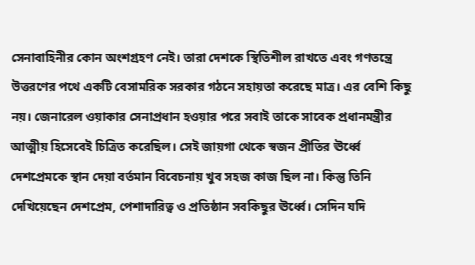সেনাবাহিনীর কোন অংশগ্রহণ নেই। তারা দেশকে স্থিতিশীল রাখতে এবং গণতন্ত্রে উত্তরণের পথে একটি বেসামরিক সরকার গঠনে সহায়তা করেছে মাত্র। এর বেশি কিছু নয়। জেনারেল ওয়াকার সেনাপ্রধান হওয়ার পরে সবাই তাকে সাবেক প্রধানমন্ত্রীর আত্মীয় হিসেবেই চিত্রিত করেছিল। সেই জায়গা থেকে স্বজন প্রীতির ঊর্ধ্বে দেশপ্রেমকে স্থান দেয়া বর্তমান বিবেচনায় খুব সহজ কাজ ছিল না। কিন্তু তিনি দেখিয়েছেন দেশপ্রেম, পেশাদারিত্ব ও প্রতিষ্ঠান সবকিছুর ঊর্ধ্বে। সেদিন যদি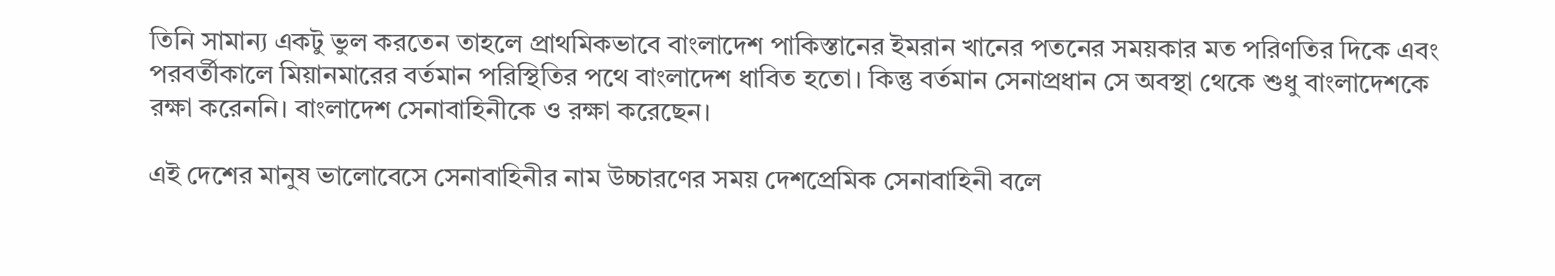তিনি সামান্য একটু ভুল করতেন তাহলে প্রাথমিকভাবে বাংলাদেশ পাকিস্তানের ইমরান খানের পতনের সময়কার মত পরিণতির দিকে এবং পরবর্তীকালে মিয়ানমারের বর্তমান পরিস্থিতির পথে বাংলাদেশ ধাবিত হতো। কিন্তু বর্তমান সেনাপ্রধান সে অবস্থা থেকে শুধু বাংলাদেশকে রক্ষা করেননি। বাংলাদেশ সেনাবাহিনীকে ও রক্ষা করেছেন।

এই দেশের মানুষ ভালোবেসে সেনাবাহিনীর নাম উচ্চারণের সময় দেশপ্রেমিক সেনাবাহিনী বলে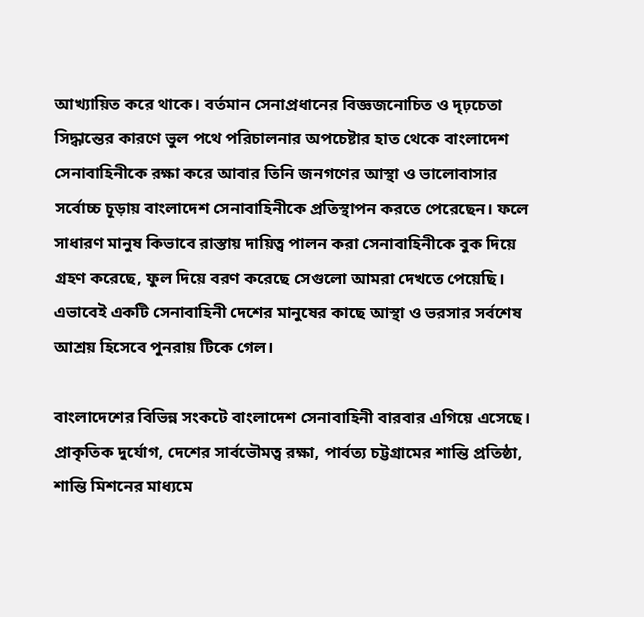আখ্যায়িত করে থাকে। বর্তমান সেনাপ্রধানের বিজ্ঞজনোচিত ও দৃঢ়চেতা সিদ্ধান্তের কারণে ভুল পথে পরিচালনার অপচেষ্টার হাত থেকে বাংলাদেশ সেনাবাহিনীকে রক্ষা করে আবার তিনি জনগণের আস্থা ও ভালোবাসার সর্বোচ্চ চূড়ায় বাংলাদেশ সেনাবাহিনীকে প্রতিস্থাপন করতে পেরেছেন। ফলে সাধারণ মানুষ কিভাবে রাস্তায় দায়িত্ব পালন করা সেনাবাহিনীকে বুক দিয়ে গ্রহণ করেছে, ফুল দিয়ে বরণ করেছে সেগুলো আমরা দেখতে পেয়েছি। এভাবেই একটি সেনাবাহিনী দেশের মানুষের কাছে আস্থা ও ভরসার সর্বশেষ আশ্রয় হিসেবে পুনরায় টিকে গেল।

বাংলাদেশের বিভিন্ন সংকটে বাংলাদেশ সেনাবাহিনী বারবার এগিয়ে এসেছে। প্রাকৃতিক দুর্যোগ, দেশের সার্বভৌমত্ব রক্ষা, পার্বত্য চট্টগ্রামের শান্তি প্রতিষ্ঠা, শান্তি মিশনের মাধ্যমে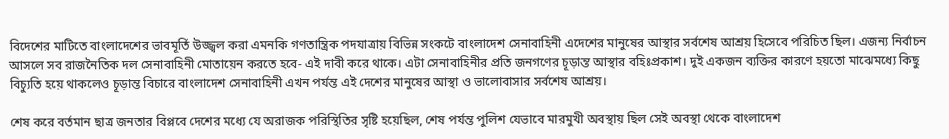বিদেশের মাটিতে বাংলাদেশের ভাবমূর্তি উজ্জ্বল করা এমনকি গণতান্ত্রিক পদযাত্রায় বিভিন্ন সংকটে বাংলাদেশ সেনাবাহিনী এদেশের মানুষের আস্থার সর্বশেষ আশ্রয় হিসেবে পরিচিত ছিল। এজন্য নির্বাচন আসলে সব রাজনৈতিক দল সেনাবাহিনী মোতায়েন করতে হবে- এই দাবী করে থাকে। এটা সেনাবাহিনীর প্রতি জনগণের চূড়ান্ত আস্থার বহিঃপ্রকাশ। দুই একজন ব্যক্তির কারণে হয়তো মাঝেমধ্যে কিছু বিচ্যুতি হয়ে থাকলেও চূড়ান্ত বিচারে বাংলাদেশ সেনাবাহিনী এখন পর্যন্ত এই দেশের মানুষের আস্থা ও ভালোবাসার সর্বশেষ আশ্রয়।

শেষ করে বর্তমান ছাত্র জনতার বিপ্লবে দেশের মধ্যে যে অরাজক পরিস্থিতির সৃষ্টি হয়েছিল, শেষ পর্যন্ত পুলিশ যেভাবে মারমুখী অবস্থায় ছিল সেই অবস্থা থেকে বাংলাদেশ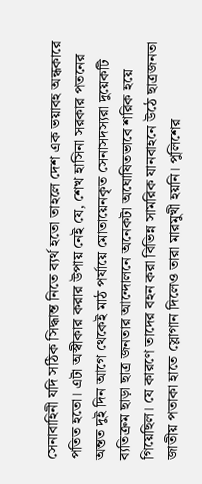সেনাবাহিনী যদি সঠিক সিদ্ধান্ত নিতে ব্যর্থ হতো তাহলে দেশ এক ভয়াবহ অন্ধকারে পতিত হতো। এটা অস্বীকার করার উপায় নেই যে, শেখ হাসিনা সরকার পতনের অন্তত দুই দিন আগে থেকেই মাঠ পর্যায়ে মোতায়েনকৃত সেনাসদস্যরা দুয়েকটি ব্যতিক্রম ছাড়া ছাত্র জনতার আন্দোলনে অনেকটা অঘোষিতভাবে শরিক হয়ে গিয়েছিল। যে কারণে তাদের বহন করা বিভিন্ন সামরিক যানবাহনে উঠে ছাত্রজনতা জাতীয় পতাকা হাতে স্লোগান দিলেও তারা মারমুখী হয়নি। পুলিশের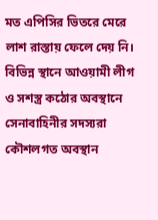মত এপিসির ভিতরে মেরে লাশ রাস্তায় ফেলে দেয় নি। বিভিন্ন স্থানে আওয়ামী লীগ ও সশস্ত্র কঠোর অবস্থানে সেনাবাহিনীর সদস্যরা কৌশলগত অবস্থান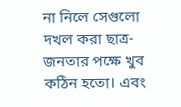না নিলে সেগুলো দখল করা ছাত্র-জনতার পক্ষে খুব কঠিন হতো। এবং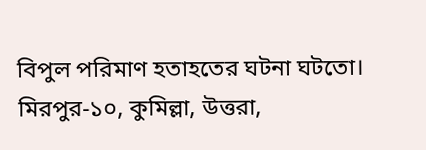বিপুল পরিমাণ হতাহতের ঘটনা ঘটতো। মিরপুর-১০, কুমিল্লা, উত্তরা,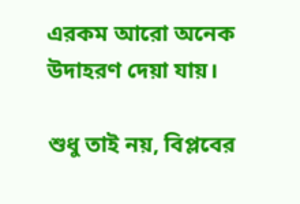এরকম আরো অনেক উদাহরণ দেয়া যায়।

শুধু তাই নয়, বিপ্লবের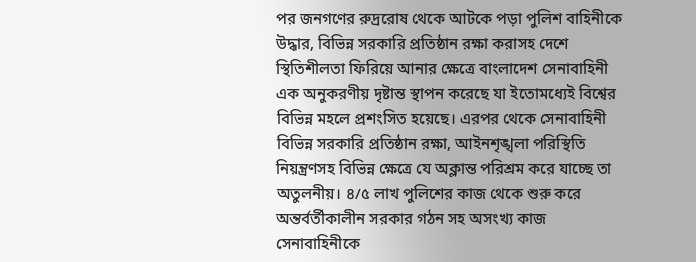পর জনগণের রুদ্ররোষ থেকে আটকে পড়া পুলিশ বাহিনীকে উদ্ধার, বিভিন্ন সরকারি প্রতিষ্ঠান রক্ষা করাসহ দেশে স্থিতিশীলতা ফিরিয়ে আনার ক্ষেত্রে বাংলাদেশ সেনাবাহিনী এক অনুকরণীয় দৃষ্টান্ত স্থাপন করেছে যা ইতোমধ্যেই বিশ্বের বিভিন্ন মহলে প্রশংসিত হয়েছে। এরপর থেকে সেনাবাহিনী বিভিন্ন সরকারি প্রতিষ্ঠান রক্ষা, আইনশৃঙ্খলা পরিস্থিতি নিয়ন্ত্রণসহ বিভিন্ন ক্ষেত্রে যে অক্লান্ত পরিশ্রম করে যাচ্ছে তা অতুলনীয়। ৪/৫ লাখ পুলিশের কাজ থেকে শুরু করে অন্তর্বর্তীকালীন সরকার গঠন সহ অসংখ্য কাজ সেনাবাহিনীকে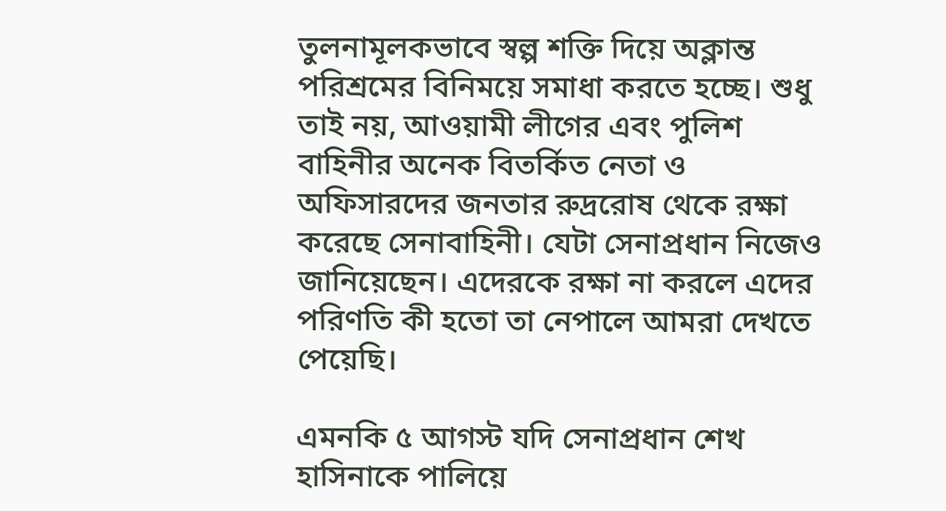তুলনামূলকভাবে স্বল্প শক্তি দিয়ে অক্লান্ত পরিশ্রমের বিনিময়ে সমাধা করতে হচ্ছে। শুধু তাই নয়, আওয়ামী লীগের এবং পুলিশ বাহিনীর অনেক বিতর্কিত নেতা ও অফিসারদের জনতার রুদ্ররোষ থেকে রক্ষা করেছে সেনাবাহিনী। যেটা সেনাপ্রধান নিজেও জানিয়েছেন। এদেরকে রক্ষা না করলে এদের পরিণতি কী হতো তা নেপালে আমরা দেখতে পেয়েছি।

এমনকি ৫ আগস্ট যদি সেনাপ্রধান শেখ হাসিনাকে পালিয়ে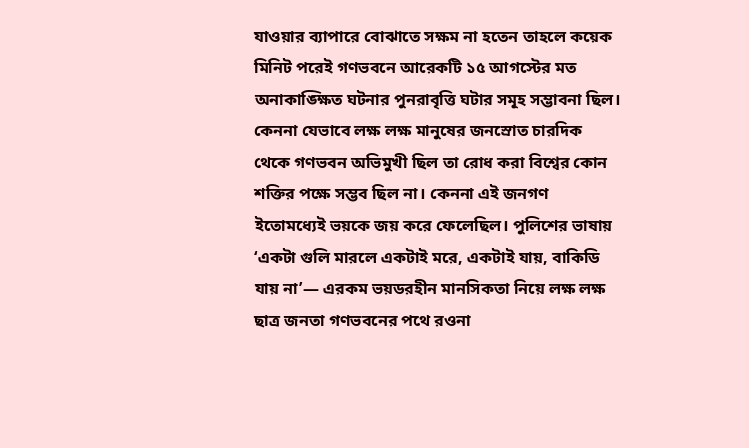যাওয়ার ব্যাপারে বোঝাতে সক্ষম না হতেন তাহলে কয়েক মিনিট পরেই গণভবনে আরেকটি ১৫ আগস্টের মত অনাকাঙ্ক্ষিত ঘটনার পুনরাবৃত্তি ঘটার সমূহ সম্ভাবনা ছিল। কেননা যেভাবে লক্ষ লক্ষ মানুষের জনস্রোত চারদিক থেকে গণভবন অভিমুখী ছিল তা রোধ করা বিশ্বের কোন শক্তির পক্ষে সম্ভব ছিল না। কেননা এই জনগণ ইতোমধ্যেই ভয়কে জয় করে ফেলেছিল। পুলিশের ভাষায় ‘একটা গুলি মারলে একটাই মরে, একটাই যায়, বাকিডি যায় না’— এরকম ভয়ডরহীন মানসিকতা নিয়ে লক্ষ লক্ষ ছাত্র জনতা গণভবনের পথে রওনা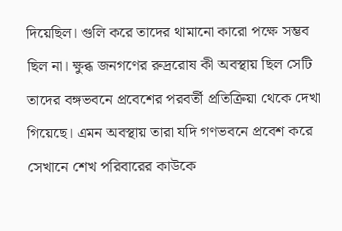দিয়েছিল। গুলি করে তাদের থামানো কারো পক্ষে সম্ভব ছিল না। ক্ষুব্ধ জনগণের রুদ্ররোষ কী অবস্থায় ছিল সেটি তাদের বঙ্গভবনে প্রবেশের পরবর্তী প্রতিক্রিয়া থেকে দেখা গিয়েছে। এমন অবস্থায় তারা যদি গণভবনে প্রবেশ করে সেখানে শেখ পরিবারের কাউকে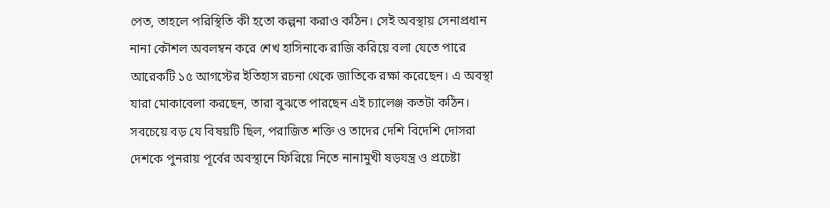পেত, তাহলে পরিস্থিতি কী হতো কল্পনা করাও কঠিন। সেই অবস্থায় সেনাপ্রধান নানা কৌশল অবলম্বন করে শেখ হাসিনাকে রাজি করিয়ে বলা যেতে পারে আরেকটি ১৫ আগস্টের ইতিহাস রচনা থেকে জাতিকে রক্ষা করেছেন। এ অবস্থা যারা মোকাবেলা করছেন, তারা বুঝতে পারছেন এই চ্যালেঞ্জ কতটা কঠিন। সবচেয়ে বড় যে বিষয়টি ছিল, পরাজিত শক্তি ও তাদের দেশি বিদেশি দোসরা দেশকে পুনরায় পূর্বের অবস্থানে ফিরিয়ে নিতে নানামুখী ষড়যন্ত্র ও প্রচেষ্টা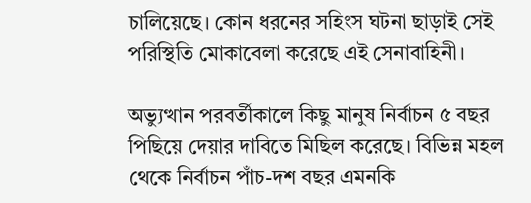চালিয়েছে। কোন ধরনের সহিংস ঘটনা ছাড়াই সেই পরিস্থিতি মোকাবেলা করেছে এই সেনাবাহিনী।

অভ্যুত্থান পরবর্তীকালে কিছু মানুষ নির্বাচন ৫ বছর পিছিয়ে দেয়ার দাবিতে মিছিল করেছে। বিভিন্ন মহল থেকে নির্বাচন পাঁচ-দশ বছর এমনকি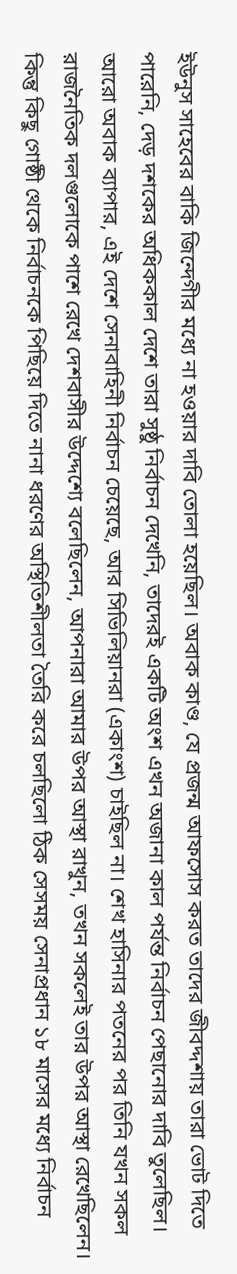ইউনুস সাহেবের বাকি জিন্দেগীর মধ্যে না হওয়ার দাবি তোলা হয়েছিল। অবাক কাণ্ড, যে প্রজন্ম আফসোস করত তাদের জীবদ্দশায় তারা ভোট দিতে পারেনি, দেড় দশকের অধিককাল দেশে তারা সুষ্ঠু নির্বাচন দেখেনি, তাদেরই একটি অংশ এখন অজানা কাল পর্যন্ত নির্বাচন পেছানোর দাবি তুলেছিল। আরো অবাক ব্যাপার, এই দেশে সেনাবাহিনী নির্বাচন চেয়েছে, আর সিভিলিয়ানরা (একাংশ) চাইছিল না। শেখ হাসিনার পতনের পর তিনি যখন সকল রাজনৈতিক দলগুলোকে পাশে রেখে দেশবাসীর উদ্দেশ্যে বলেছিলেন, আপনারা আমার উপর আস্থা রাখুন, তখন সকলেই তার উপর আস্থা রেখেছিলেন। কিন্তু কিছু গোষ্ঠী থেকে নির্বাচনকে পিছিয়ে দিতে নানা ধরণের অস্থিতিশীলতা তৈরি করে চলছিলো ঠিক সেসময় সেনাপ্রধান ১৮ মাসের মধ্যে নির্বাচন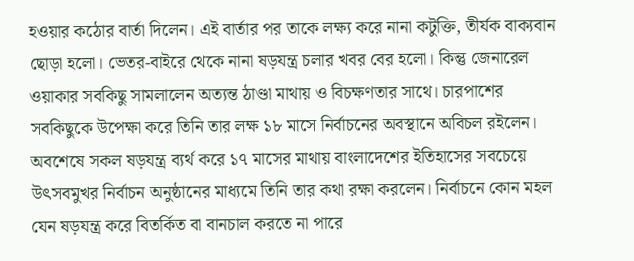হওয়ার কঠোর বার্তা দিলেন। এই বার্তার পর তাকে লক্ষ্য করে নানা কটুক্তি, তীর্যক বাক্যবান ছোড়া হলো। ভেতর-বাইরে থেকে নানা ষড়যন্ত্র চলার খবর বের হলো। কিন্তু জেনারেল ওয়াকার সবকিছু সামলালেন অত্যন্ত ঠাণ্ডা মাথায় ও বিচক্ষণতার সাথে। চারপাশের সবকিছুকে উপেক্ষা করে তিনি তার লক্ষ ১৮ মাসে নির্বাচনের অবস্থানে অবিচল রইলেন। অবশেষে সকল ষড়যন্ত্র ব্যর্থ করে ১৭ মাসের মাথায় বাংলাদেশের ইতিহাসের সবচেয়ে উৎসবমুখর নির্বাচন অনুষ্ঠানের মাধ্যমে তিনি তার কথা রক্ষা করলেন। নির্বাচনে কোন মহল যেন ষড়যন্ত্র করে বিতর্কিত বা বানচাল করতে না পারে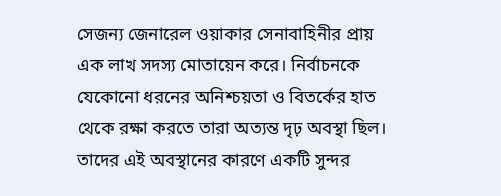সেজন্য জেনারেল ওয়াকার সেনাবাহিনীর প্রায় এক লাখ সদস্য মোতায়েন করে। নির্বাচনকে যেকোনো ধরনের অনিশ্চয়তা ও বিতর্কের হাত থেকে রক্ষা করতে তারা অত্যন্ত দৃঢ় অবস্থা ছিল। তাদের এই অবস্থানের কারণে একটি সুন্দর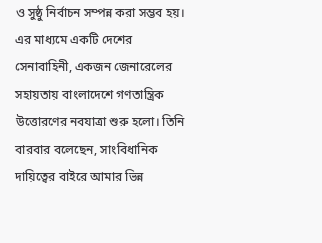ও সুষ্ঠু নির্বাচন সম্পন্ন করা সম্ভব হয়। এর মাধ্যমে একটি দেশের সেনাবাহিনী, একজন জেনারেলের সহায়তায় বাংলাদেশে গণতান্ত্রিক উত্তোরণের নবযাত্রা শুরু হলো। তিনি বারবার বলেছেন, সাংবিধানিক দায়িত্বের বাইরে আমার ভিন্ন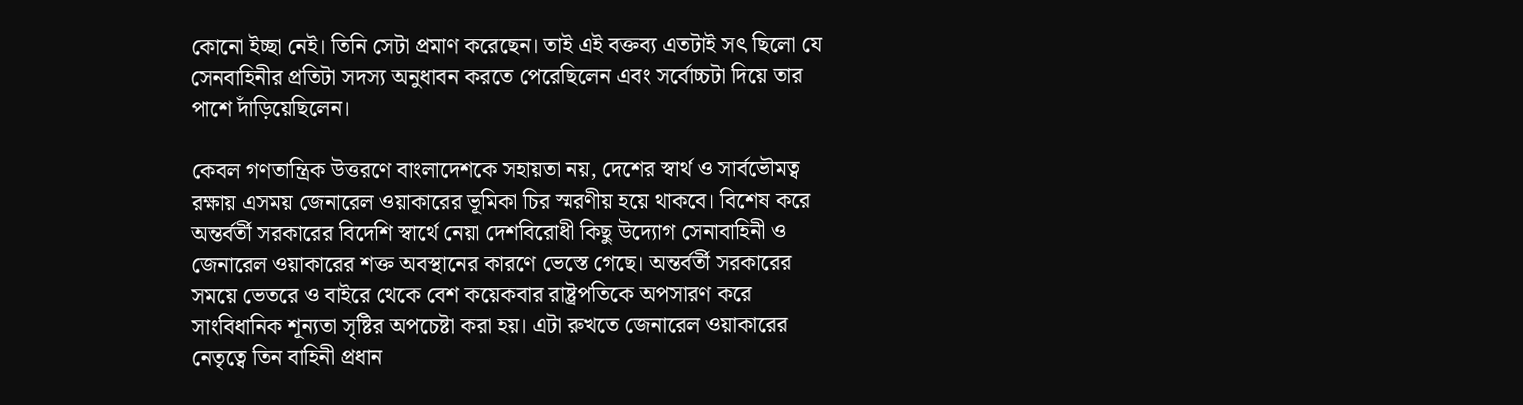কোনো ইচ্ছা নেই। তিনি সেটা প্রমাণ করেছেন। তাই এই বক্তব্য এতটাই সৎ ছিলো যে সেনবাহিনীর প্রতিটা সদস্য অনুধাবন করতে পেরেছিলেন এবং সর্বোচ্চটা দিয়ে তার পাশে দাঁড়িয়েছিলেন।

কেবল গণতান্ত্রিক উত্তরণে বাংলাদেশকে সহায়তা নয়, দেশের স্বার্থ ও সার্বভৌমত্ব রক্ষায় এসময় জেনারেল ওয়াকারের ভূমিকা চির স্মরণীয় হয়ে থাকবে। বিশেষ করে অন্তর্বর্তী সরকারের বিদেশি স্বার্থে নেয়া দেশবিরোধী কিছু উদ্যোগ সেনাবাহিনী ও জেনারেল ওয়াকারের শক্ত অবস্থানের কারণে ভেস্তে গেছে। অন্তর্বর্তী সরকারের সময়ে ভেতরে ও বাইরে থেকে বেশ কয়েকবার রাষ্ট্রপতিকে অপসারণ করে সাংবিধানিক শূন্যতা সৃষ্টির অপচেষ্টা করা হয়। এটা রুখতে জেনারেল ওয়াকারের নেতৃত্বে তিন বাহিনী প্রধান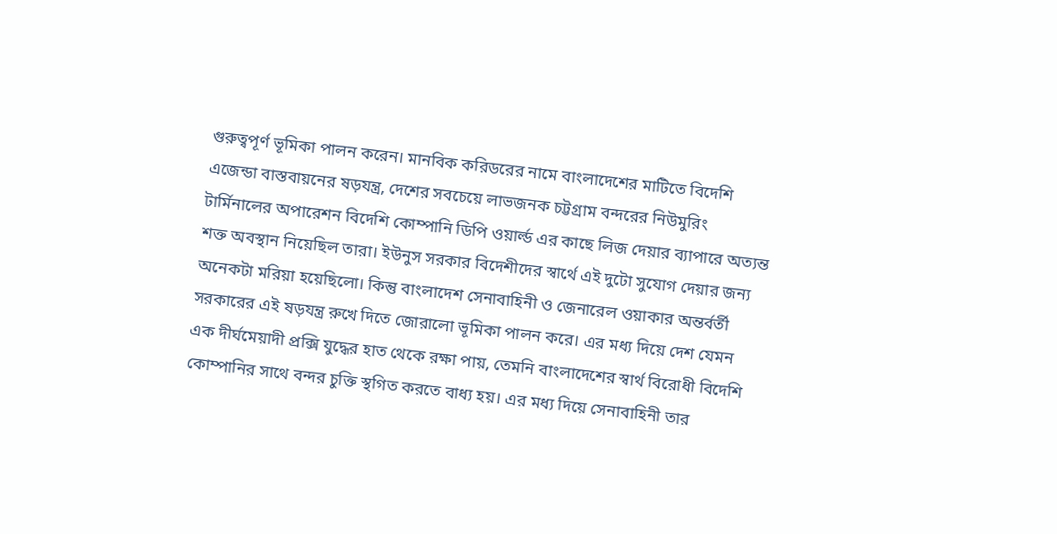গুরুত্বপূর্ণ ভূমিকা পালন করেন। মানবিক করিডরের নামে বাংলাদেশের মাটিতে বিদেশি এজেন্ডা বাস্তবায়নের ষড়যন্ত্র, দেশের সবচেয়ে লাভজনক চট্টগ্রাম বন্দরের নিউমুরিং টার্মিনালের অপারেশন বিদেশি কোম্পানি ডিপি ওয়ার্ল্ড এর কাছে লিজ দেয়ার ব্যাপারে অত্যন্ত শক্ত অবস্থান নিয়েছিল তারা। ইউনুস সরকার বিদেশীদের স্বার্থে এই দুটো সুযোগ দেয়ার জন্য অনেকটা মরিয়া হয়েছিলো। কিন্তু বাংলাদেশ সেনাবাহিনী ও জেনারেল ওয়াকার অন্তর্বর্তী সরকারের এই ষড়যন্ত্র রুখে দিতে জোরালো ভূমিকা পালন করে। এর মধ্য দিয়ে দেশ যেমন এক দীর্ঘমেয়াদী প্রক্সি যুদ্ধের হাত থেকে রক্ষা পায়, তেমনি বাংলাদেশের স্বার্থ বিরোধী বিদেশি কোম্পানির সাথে বন্দর চুক্তি স্থগিত করতে বাধ্য হয়। এর মধ্য দিয়ে সেনাবাহিনী তার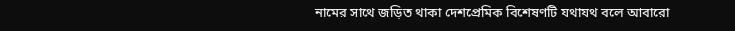নামের সাথে জড়িত থাকা দেশপ্রেমিক বিশেষণটি যথাযথ বলে আবারো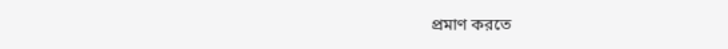প্রমাণ করতে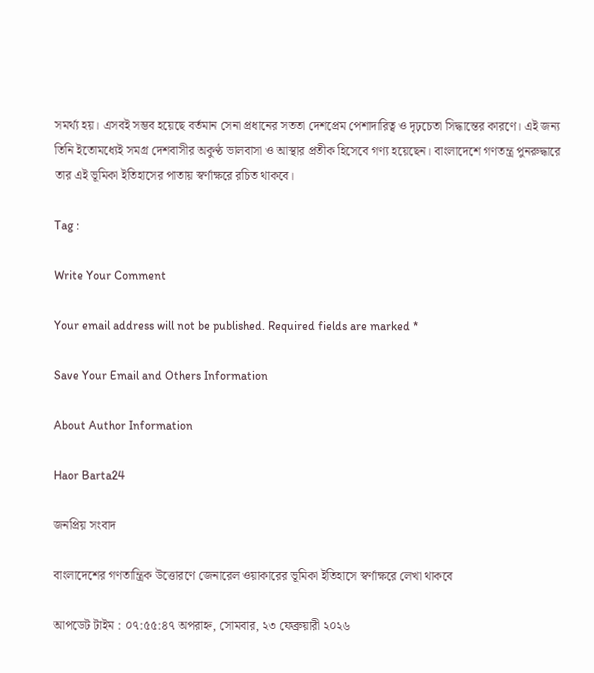সমর্থ্য হয়। এসবই সম্ভব হয়েছে বর্তমান সেনা প্রধানের সততা দেশপ্রেম পেশাদারিত্ব ও দৃঢ়চেতা সিদ্ধান্তের কারণে। এই জন্য তিনি ইতোমধ্যেই সমগ্র দেশবাসীর অকুণ্ঠ ভালবাসা ও আস্থার প্রতীক হিসেবে গণ্য হয়েছেন। বাংলাদেশে গণতন্ত্র পুনরুদ্ধারে তার এই ভূমিকা ইতিহাসের পাতায় স্বর্ণাক্ষরে রচিত থাকবে।

Tag :

Write Your Comment

Your email address will not be published. Required fields are marked *

Save Your Email and Others Information

About Author Information

Haor Barta24

জনপ্রিয় সংবাদ

বাংলাদেশের গণতান্ত্রিক উত্তোরণে জেনারেল ওয়াকারের ভূমিকা ইতিহাসে স্বর্ণাক্ষরে লেখা থাকবে

আপডেট টাইম : ০৭:৫৫:৪৭ অপরাহ্ন, সোমবার, ২৩ ফেব্রুয়ারী ২০২৬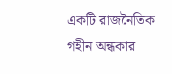একটি রাজনৈতিক গহীন অন্ধকার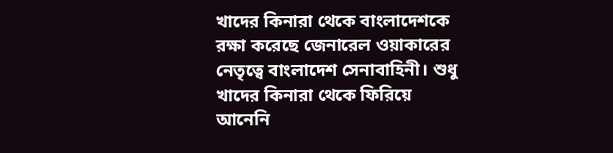খাদের কিনারা থেকে বাংলাদেশকে রক্ষা করেছে জেনারেল ওয়াকারের নেতৃত্বে বাংলাদেশ সেনাবাহিনী। শুধু খাদের কিনারা থেকে ফিরিয়ে আনেনি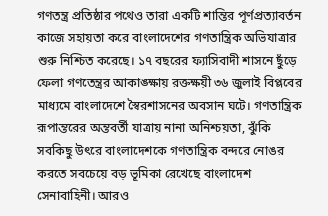গণতন্ত্র প্রতিষ্ঠার পথেও তারা একটি শান্তির পূর্ণপ্রত্যাবর্তন কাজে সহায়তা করে বাংলাদেশের গণতান্ত্রিক অভিযাত্রার শুরু নিশ্চিত করেছে। ১৭ বছরের ফ্যাসিবাদী শাসনে ছুঁড়ে ফেলা গণতেন্ত্রর আকাঙ্ক্ষায় রক্তক্ষয়ী ৩৬ জুলাই বিপ্লবের মাধ্যমে বাংলাদেশে স্বৈরশাসনের অবসান ঘটে। গণতান্ত্রিক রূপান্তরের অন্তবর্তী যাত্রায় নানা অনিশ্চয়তা, ঝুঁকি সবকিছু উৎরে বাংলাদেশকে গণতান্ত্রিক বন্দরে নোঙর করতে সবচেয়ে বড় ভূমিকা রেখেছে বাংলাদেশ সেনাবাহিনী। আরও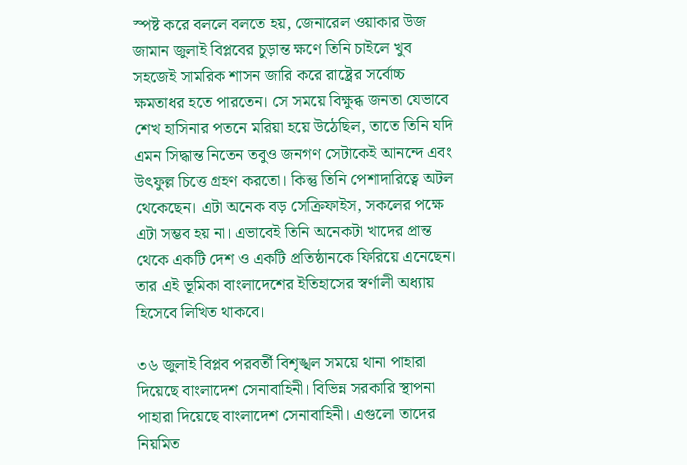স্পষ্ট করে বললে বলতে হয়, জেনারেল ওয়াকার উজ জামান জুলাই বিপ্লবের চুড়ান্ত ক্ষণে তিনি চাইলে খুব সহজেই সামরিক শাসন জারি করে রাষ্ট্রের সর্বোচ্চ ক্ষমতাধর হতে পারতেন। সে সময়ে বিক্ষুব্ধ জনতা যেভাবে শেখ হাসিনার পতনে মরিয়া হয়ে উঠেছিল, তাতে তিনি যদি এমন সিদ্ধান্ত নিতেন তবুও জনগণ সেটাকেই আনন্দে এবং উৎফুল্ল চিত্তে গ্রহণ করতো। কিন্তু তিনি পেশাদারিত্বে অটল থেকেছেন। এটা অনেক বড় সেক্রিফাইস, সকলের পক্ষে এটা সম্ভব হয় না। এভাবেই তিনি অনেকটা খাদের প্রান্ত থেকে একটি দেশ ও একটি প্রতিষ্ঠানকে ফিরিয়ে এনেছেন। তার এই ভূমিকা বাংলাদেশের ইতিহাসের স্বর্ণালী অধ্যায় হিসেবে লিখিত থাকবে।

৩৬ জুলাই বিপ্লব পরবর্তী বিশৃঙ্খল সময়ে থানা পাহারা দিয়েছে বাংলাদেশ সেনাবাহিনী। বিভিন্ন সরকারি স্থাপনা পাহারা দিয়েছে বাংলাদেশ সেনাবাহিনী। এগুলো তাদের নিয়মিত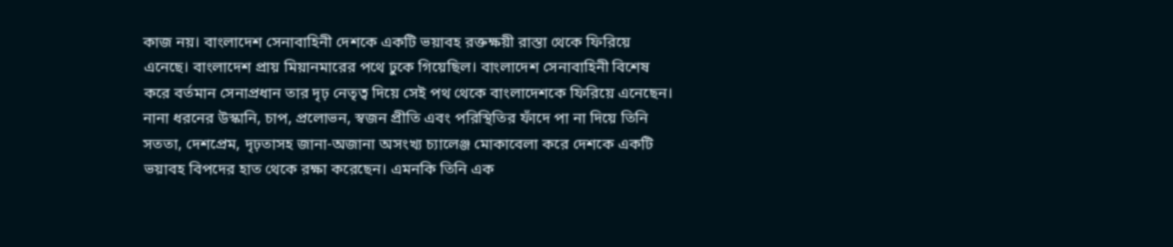কাজ নয়। বাংলাদেশ সেনাবাহিনী দেশকে একটি ভয়াবহ রক্তক্ষয়ী রাস্তা থেকে ফিরিয়ে এনেছে। বাংলাদেশ প্রায় মিয়ানমারের পথে ঢুকে গিয়েছিল। বাংলাদেশ সেনাবাহিনী বিশেষ করে বর্তমান সেনাপ্রধান তার দৃঢ় নেতৃত্ব দিয়ে সেই পথ থেকে বাংলাদেশকে ফিরিয়ে এনেছেন। নানা ধরনের উস্কানি, চাপ, প্রলোভন, স্বজন প্রীতি এবং পরিস্থিতির ফাঁদে পা না দিয়ে তিনি সততা, দেশপ্রেম, দৃঢ়তাসহ জানা-অজানা অসংখ্য চ্যালেঞ্জ মোকাবেলা করে দেশকে একটি ভয়াবহ বিপদের হাত থেকে রক্ষা করেছেন। এমনকি তিনি এক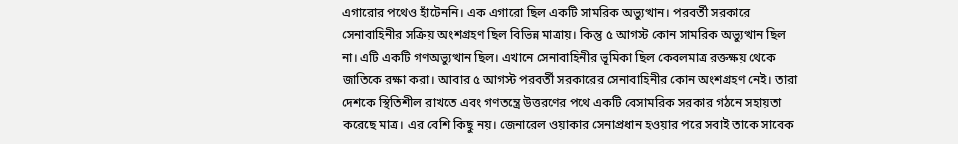এগারোর পথেও হাঁটেননি। এক এগারো ছিল একটি সামরিক অভ্যুত্থান। পরবর্তী সরকারে সেনাবাহিনীর সক্রিয় অংশগ্রহণ ছিল বিভিন্ন মাত্রায়। কিন্তু ৫ আগস্ট কোন সামরিক অভ্যুত্থান ছিল না। এটি একটি গণঅভ্যুত্থান ছিল। এখানে সেনাবাহিনীর ভূমিকা ছিল কেবলমাত্র রক্তক্ষয় থেকে জাতিকে রক্ষা করা। আবার ৫ আগস্ট পরবর্তী সরকারের সেনাবাহিনীর কোন অংশগ্রহণ নেই। তারা দেশকে স্থিতিশীল রাখতে এবং গণতন্ত্রে উত্তরণের পথে একটি বেসামরিক সরকার গঠনে সহায়তা করেছে মাত্র। এর বেশি কিছু নয়। জেনারেল ওয়াকার সেনাপ্রধান হওয়ার পরে সবাই তাকে সাবেক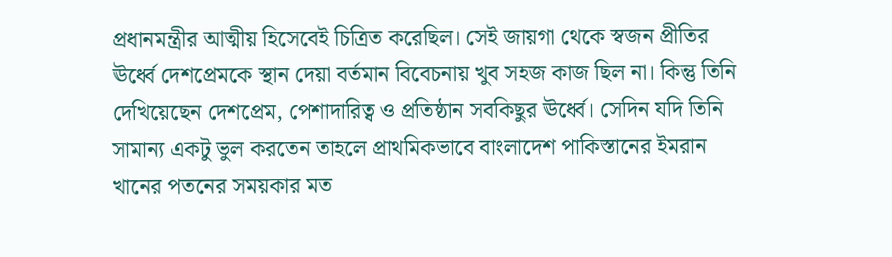প্রধানমন্ত্রীর আত্মীয় হিসেবেই চিত্রিত করেছিল। সেই জায়গা থেকে স্বজন প্রীতির ঊর্ধ্বে দেশপ্রেমকে স্থান দেয়া বর্তমান বিবেচনায় খুব সহজ কাজ ছিল না। কিন্তু তিনি দেখিয়েছেন দেশপ্রেম, পেশাদারিত্ব ও প্রতিষ্ঠান সবকিছুর ঊর্ধ্বে। সেদিন যদি তিনি সামান্য একটু ভুল করতেন তাহলে প্রাথমিকভাবে বাংলাদেশ পাকিস্তানের ইমরান খানের পতনের সময়কার মত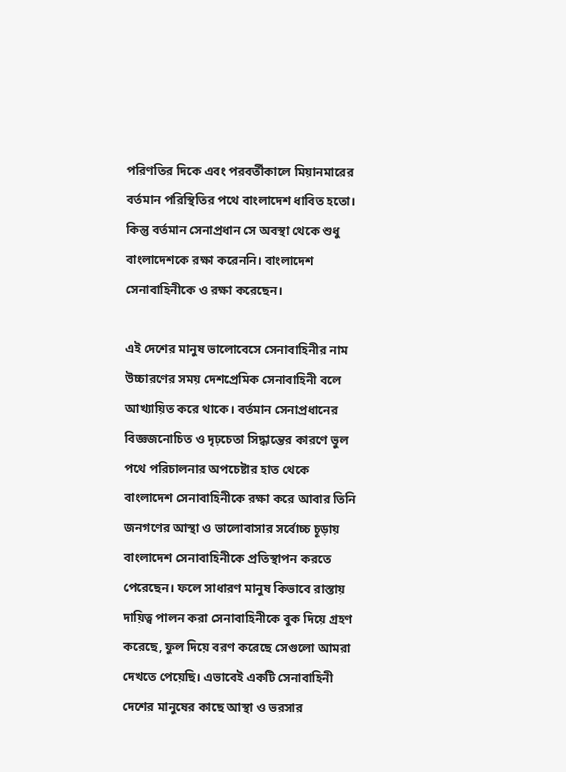পরিণতির দিকে এবং পরবর্তীকালে মিয়ানমারের বর্তমান পরিস্থিতির পথে বাংলাদেশ ধাবিত হতো। কিন্তু বর্তমান সেনাপ্রধান সে অবস্থা থেকে শুধু বাংলাদেশকে রক্ষা করেননি। বাংলাদেশ সেনাবাহিনীকে ও রক্ষা করেছেন।

এই দেশের মানুষ ভালোবেসে সেনাবাহিনীর নাম উচ্চারণের সময় দেশপ্রেমিক সেনাবাহিনী বলে আখ্যায়িত করে থাকে। বর্তমান সেনাপ্রধানের বিজ্ঞজনোচিত ও দৃঢ়চেতা সিদ্ধান্তের কারণে ভুল পথে পরিচালনার অপচেষ্টার হাত থেকে বাংলাদেশ সেনাবাহিনীকে রক্ষা করে আবার তিনি জনগণের আস্থা ও ভালোবাসার সর্বোচ্চ চূড়ায় বাংলাদেশ সেনাবাহিনীকে প্রতিস্থাপন করতে পেরেছেন। ফলে সাধারণ মানুষ কিভাবে রাস্তায় দায়িত্ব পালন করা সেনাবাহিনীকে বুক দিয়ে গ্রহণ করেছে, ফুল দিয়ে বরণ করেছে সেগুলো আমরা দেখতে পেয়েছি। এভাবেই একটি সেনাবাহিনী দেশের মানুষের কাছে আস্থা ও ভরসার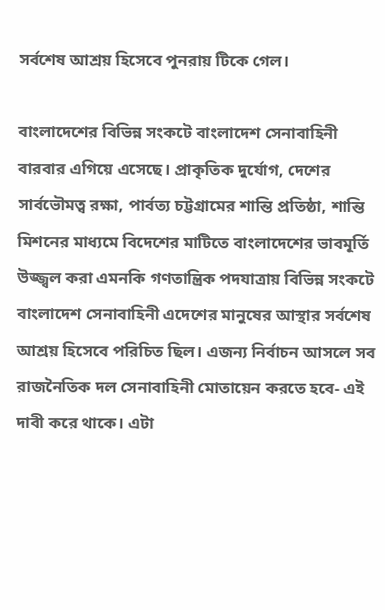সর্বশেষ আশ্রয় হিসেবে পুনরায় টিকে গেল।

বাংলাদেশের বিভিন্ন সংকটে বাংলাদেশ সেনাবাহিনী বারবার এগিয়ে এসেছে। প্রাকৃতিক দুর্যোগ, দেশের সার্বভৌমত্ব রক্ষা, পার্বত্য চট্টগ্রামের শান্তি প্রতিষ্ঠা, শান্তি মিশনের মাধ্যমে বিদেশের মাটিতে বাংলাদেশের ভাবমূর্তি উজ্জ্বল করা এমনকি গণতান্ত্রিক পদযাত্রায় বিভিন্ন সংকটে বাংলাদেশ সেনাবাহিনী এদেশের মানুষের আস্থার সর্বশেষ আশ্রয় হিসেবে পরিচিত ছিল। এজন্য নির্বাচন আসলে সব রাজনৈতিক দল সেনাবাহিনী মোতায়েন করতে হবে- এই দাবী করে থাকে। এটা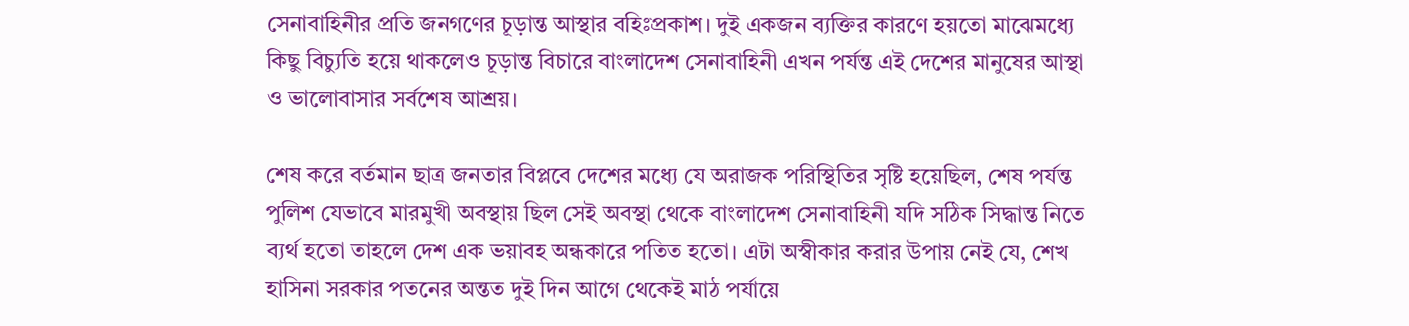সেনাবাহিনীর প্রতি জনগণের চূড়ান্ত আস্থার বহিঃপ্রকাশ। দুই একজন ব্যক্তির কারণে হয়তো মাঝেমধ্যে কিছু বিচ্যুতি হয়ে থাকলেও চূড়ান্ত বিচারে বাংলাদেশ সেনাবাহিনী এখন পর্যন্ত এই দেশের মানুষের আস্থা ও ভালোবাসার সর্বশেষ আশ্রয়।

শেষ করে বর্তমান ছাত্র জনতার বিপ্লবে দেশের মধ্যে যে অরাজক পরিস্থিতির সৃষ্টি হয়েছিল, শেষ পর্যন্ত পুলিশ যেভাবে মারমুখী অবস্থায় ছিল সেই অবস্থা থেকে বাংলাদেশ সেনাবাহিনী যদি সঠিক সিদ্ধান্ত নিতে ব্যর্থ হতো তাহলে দেশ এক ভয়াবহ অন্ধকারে পতিত হতো। এটা অস্বীকার করার উপায় নেই যে, শেখ হাসিনা সরকার পতনের অন্তত দুই দিন আগে থেকেই মাঠ পর্যায়ে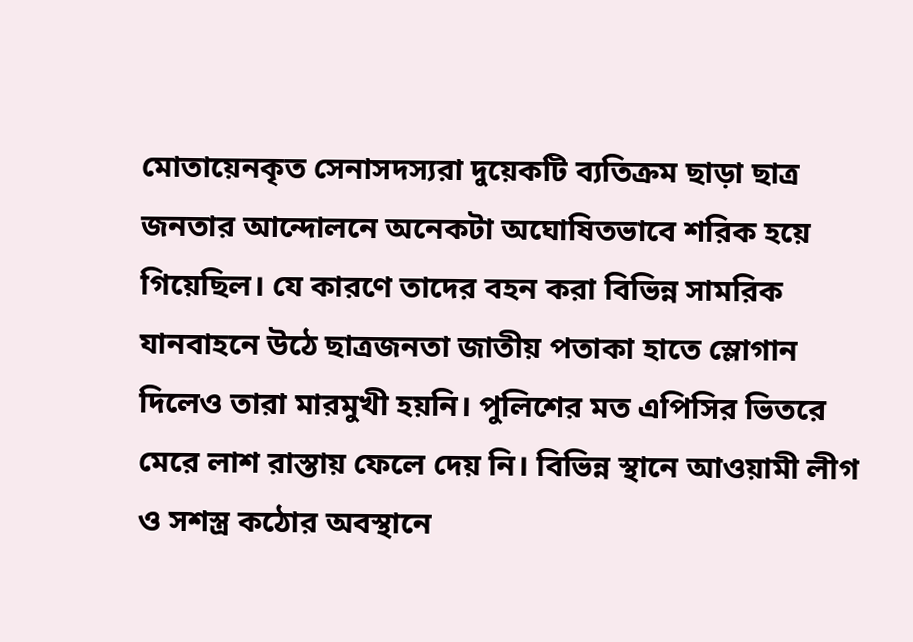মোতায়েনকৃত সেনাসদস্যরা দুয়েকটি ব্যতিক্রম ছাড়া ছাত্র জনতার আন্দোলনে অনেকটা অঘোষিতভাবে শরিক হয়ে গিয়েছিল। যে কারণে তাদের বহন করা বিভিন্ন সামরিক যানবাহনে উঠে ছাত্রজনতা জাতীয় পতাকা হাতে স্লোগান দিলেও তারা মারমুখী হয়নি। পুলিশের মত এপিসির ভিতরে মেরে লাশ রাস্তায় ফেলে দেয় নি। বিভিন্ন স্থানে আওয়ামী লীগ ও সশস্ত্র কঠোর অবস্থানে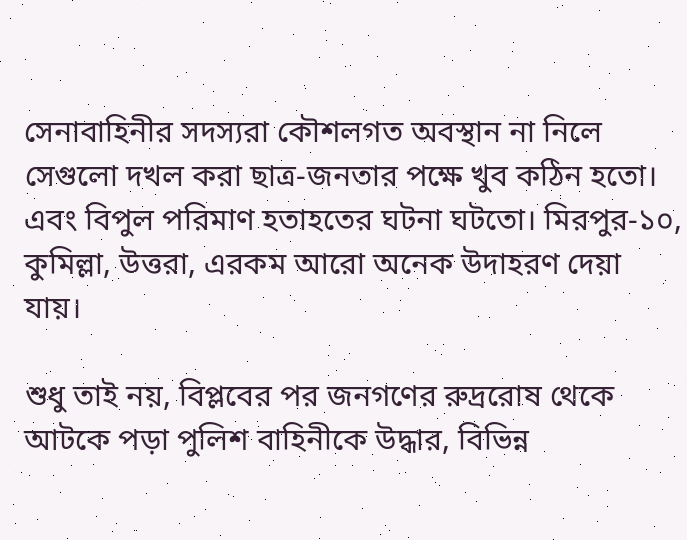সেনাবাহিনীর সদস্যরা কৌশলগত অবস্থান না নিলে সেগুলো দখল করা ছাত্র-জনতার পক্ষে খুব কঠিন হতো। এবং বিপুল পরিমাণ হতাহতের ঘটনা ঘটতো। মিরপুর-১০, কুমিল্লা, উত্তরা, এরকম আরো অনেক উদাহরণ দেয়া যায়।

শুধু তাই নয়, বিপ্লবের পর জনগণের রুদ্ররোষ থেকে আটকে পড়া পুলিশ বাহিনীকে উদ্ধার, বিভিন্ন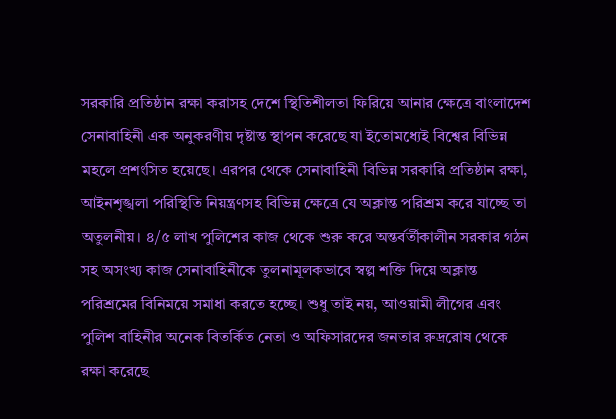সরকারি প্রতিষ্ঠান রক্ষা করাসহ দেশে স্থিতিশীলতা ফিরিয়ে আনার ক্ষেত্রে বাংলাদেশ সেনাবাহিনী এক অনুকরণীয় দৃষ্টান্ত স্থাপন করেছে যা ইতোমধ্যেই বিশ্বের বিভিন্ন মহলে প্রশংসিত হয়েছে। এরপর থেকে সেনাবাহিনী বিভিন্ন সরকারি প্রতিষ্ঠান রক্ষা, আইনশৃঙ্খলা পরিস্থিতি নিয়ন্ত্রণসহ বিভিন্ন ক্ষেত্রে যে অক্লান্ত পরিশ্রম করে যাচ্ছে তা অতুলনীয়। ৪/৫ লাখ পুলিশের কাজ থেকে শুরু করে অন্তর্বর্তীকালীন সরকার গঠন সহ অসংখ্য কাজ সেনাবাহিনীকে তুলনামূলকভাবে স্বল্প শক্তি দিয়ে অক্লান্ত পরিশ্রমের বিনিময়ে সমাধা করতে হচ্ছে। শুধু তাই নয়, আওয়ামী লীগের এবং পুলিশ বাহিনীর অনেক বিতর্কিত নেতা ও অফিসারদের জনতার রুদ্ররোষ থেকে রক্ষা করেছে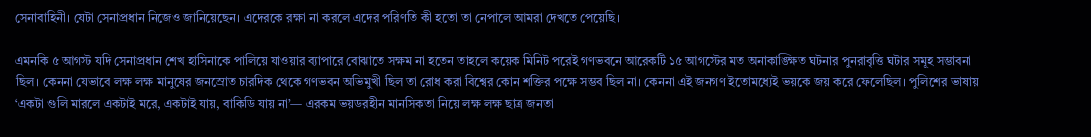সেনাবাহিনী। যেটা সেনাপ্রধান নিজেও জানিয়েছেন। এদেরকে রক্ষা না করলে এদের পরিণতি কী হতো তা নেপালে আমরা দেখতে পেয়েছি।

এমনকি ৫ আগস্ট যদি সেনাপ্রধান শেখ হাসিনাকে পালিয়ে যাওয়ার ব্যাপারে বোঝাতে সক্ষম না হতেন তাহলে কয়েক মিনিট পরেই গণভবনে আরেকটি ১৫ আগস্টের মত অনাকাঙ্ক্ষিত ঘটনার পুনরাবৃত্তি ঘটার সমূহ সম্ভাবনা ছিল। কেননা যেভাবে লক্ষ লক্ষ মানুষের জনস্রোত চারদিক থেকে গণভবন অভিমুখী ছিল তা রোধ করা বিশ্বের কোন শক্তির পক্ষে সম্ভব ছিল না। কেননা এই জনগণ ইতোমধ্যেই ভয়কে জয় করে ফেলেছিল। পুলিশের ভাষায় ‘একটা গুলি মারলে একটাই মরে, একটাই যায়, বাকিডি যায় না’— এরকম ভয়ডরহীন মানসিকতা নিয়ে লক্ষ লক্ষ ছাত্র জনতা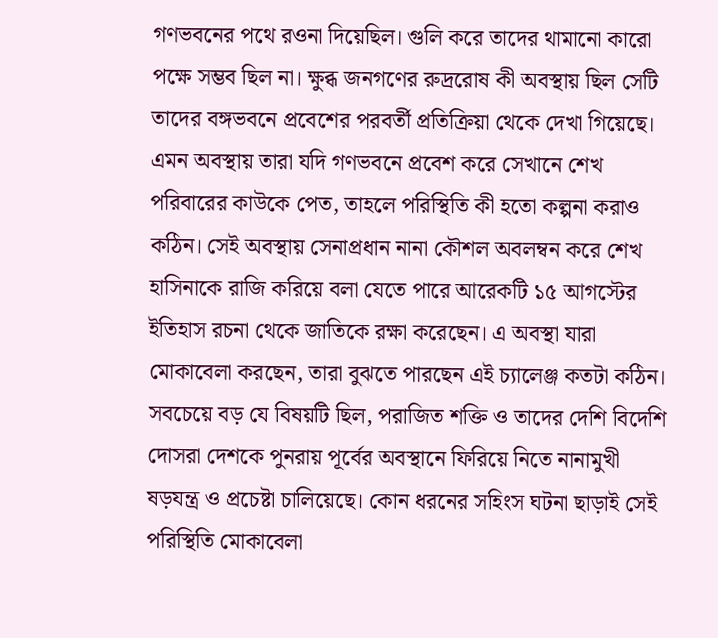গণভবনের পথে রওনা দিয়েছিল। গুলি করে তাদের থামানো কারো পক্ষে সম্ভব ছিল না। ক্ষুব্ধ জনগণের রুদ্ররোষ কী অবস্থায় ছিল সেটি তাদের বঙ্গভবনে প্রবেশের পরবর্তী প্রতিক্রিয়া থেকে দেখা গিয়েছে। এমন অবস্থায় তারা যদি গণভবনে প্রবেশ করে সেখানে শেখ পরিবারের কাউকে পেত, তাহলে পরিস্থিতি কী হতো কল্পনা করাও কঠিন। সেই অবস্থায় সেনাপ্রধান নানা কৌশল অবলম্বন করে শেখ হাসিনাকে রাজি করিয়ে বলা যেতে পারে আরেকটি ১৫ আগস্টের ইতিহাস রচনা থেকে জাতিকে রক্ষা করেছেন। এ অবস্থা যারা মোকাবেলা করছেন, তারা বুঝতে পারছেন এই চ্যালেঞ্জ কতটা কঠিন। সবচেয়ে বড় যে বিষয়টি ছিল, পরাজিত শক্তি ও তাদের দেশি বিদেশি দোসরা দেশকে পুনরায় পূর্বের অবস্থানে ফিরিয়ে নিতে নানামুখী ষড়যন্ত্র ও প্রচেষ্টা চালিয়েছে। কোন ধরনের সহিংস ঘটনা ছাড়াই সেই পরিস্থিতি মোকাবেলা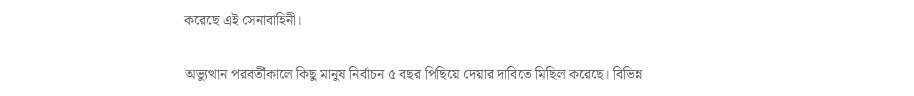করেছে এই সেনাবাহিনী।

অভ্যুত্থান পরবর্তীকালে কিছু মানুষ নির্বাচন ৫ বছর পিছিয়ে দেয়ার দাবিতে মিছিল করেছে। বিভিন্ন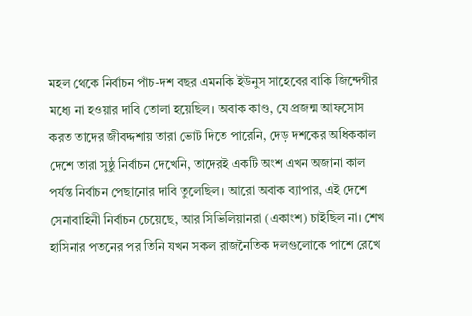মহল থেকে নির্বাচন পাঁচ-দশ বছর এমনকি ইউনুস সাহেবের বাকি জিন্দেগীর মধ্যে না হওয়ার দাবি তোলা হয়েছিল। অবাক কাণ্ড, যে প্রজন্ম আফসোস করত তাদের জীবদ্দশায় তারা ভোট দিতে পারেনি, দেড় দশকের অধিককাল দেশে তারা সুষ্ঠু নির্বাচন দেখেনি, তাদেরই একটি অংশ এখন অজানা কাল পর্যন্ত নির্বাচন পেছানোর দাবি তুলেছিল। আরো অবাক ব্যাপার, এই দেশে সেনাবাহিনী নির্বাচন চেয়েছে, আর সিভিলিয়ানরা (একাংশ) চাইছিল না। শেখ হাসিনার পতনের পর তিনি যখন সকল রাজনৈতিক দলগুলোকে পাশে রেখে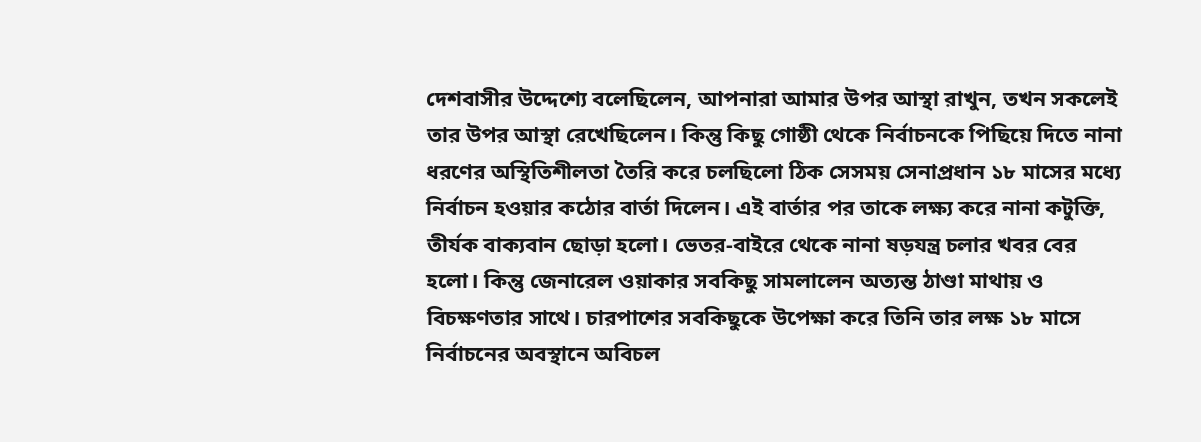দেশবাসীর উদ্দেশ্যে বলেছিলেন, আপনারা আমার উপর আস্থা রাখুন, তখন সকলেই তার উপর আস্থা রেখেছিলেন। কিন্তু কিছু গোষ্ঠী থেকে নির্বাচনকে পিছিয়ে দিতে নানা ধরণের অস্থিতিশীলতা তৈরি করে চলছিলো ঠিক সেসময় সেনাপ্রধান ১৮ মাসের মধ্যে নির্বাচন হওয়ার কঠোর বার্তা দিলেন। এই বার্তার পর তাকে লক্ষ্য করে নানা কটুক্তি, তীর্যক বাক্যবান ছোড়া হলো। ভেতর-বাইরে থেকে নানা ষড়যন্ত্র চলার খবর বের হলো। কিন্তু জেনারেল ওয়াকার সবকিছু সামলালেন অত্যন্ত ঠাণ্ডা মাথায় ও বিচক্ষণতার সাথে। চারপাশের সবকিছুকে উপেক্ষা করে তিনি তার লক্ষ ১৮ মাসে নির্বাচনের অবস্থানে অবিচল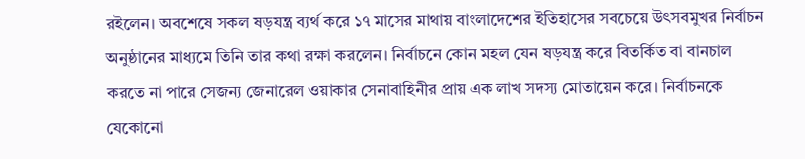রইলেন। অবশেষে সকল ষড়যন্ত্র ব্যর্থ করে ১৭ মাসের মাথায় বাংলাদেশের ইতিহাসের সবচেয়ে উৎসবমুখর নির্বাচন অনুষ্ঠানের মাধ্যমে তিনি তার কথা রক্ষা করলেন। নির্বাচনে কোন মহল যেন ষড়যন্ত্র করে বিতর্কিত বা বানচাল করতে না পারে সেজন্য জেনারেল ওয়াকার সেনাবাহিনীর প্রায় এক লাখ সদস্য মোতায়েন করে। নির্বাচনকে যেকোনো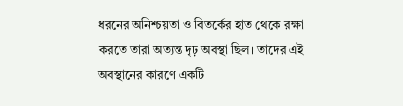ধরনের অনিশ্চয়তা ও বিতর্কের হাত থেকে রক্ষা করতে তারা অত্যন্ত দৃঢ় অবস্থা ছিল। তাদের এই অবস্থানের কারণে একটি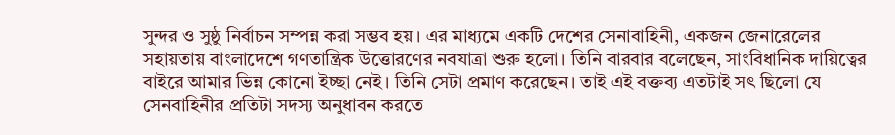সুন্দর ও সুষ্ঠু নির্বাচন সম্পন্ন করা সম্ভব হয়। এর মাধ্যমে একটি দেশের সেনাবাহিনী, একজন জেনারেলের সহায়তায় বাংলাদেশে গণতান্ত্রিক উত্তোরণের নবযাত্রা শুরু হলো। তিনি বারবার বলেছেন, সাংবিধানিক দায়িত্বের বাইরে আমার ভিন্ন কোনো ইচ্ছা নেই। তিনি সেটা প্রমাণ করেছেন। তাই এই বক্তব্য এতটাই সৎ ছিলো যে সেনবাহিনীর প্রতিটা সদস্য অনুধাবন করতে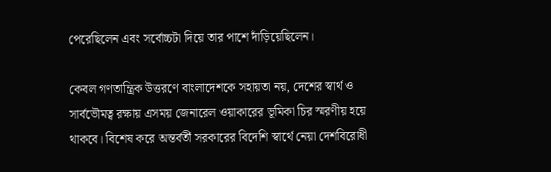পেরেছিলেন এবং সর্বোচ্চটা দিয়ে তার পাশে দাঁড়িয়েছিলেন।

কেবল গণতান্ত্রিক উত্তরণে বাংলাদেশকে সহায়তা নয়, দেশের স্বার্থ ও সার্বভৌমত্ব রক্ষায় এসময় জেনারেল ওয়াকারের ভূমিকা চির স্মরণীয় হয়ে থাকবে। বিশেষ করে অন্তর্বর্তী সরকারের বিদেশি স্বার্থে নেয়া দেশবিরোধী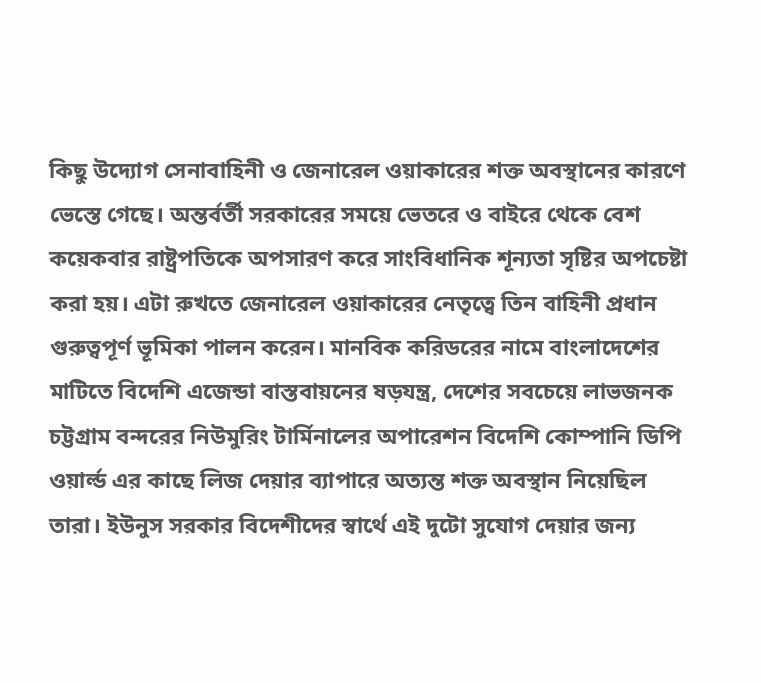কিছু উদ্যোগ সেনাবাহিনী ও জেনারেল ওয়াকারের শক্ত অবস্থানের কারণে ভেস্তে গেছে। অন্তর্বর্তী সরকারের সময়ে ভেতরে ও বাইরে থেকে বেশ কয়েকবার রাষ্ট্রপতিকে অপসারণ করে সাংবিধানিক শূন্যতা সৃষ্টির অপচেষ্টা করা হয়। এটা রুখতে জেনারেল ওয়াকারের নেতৃত্বে তিন বাহিনী প্রধান গুরুত্বপূর্ণ ভূমিকা পালন করেন। মানবিক করিডরের নামে বাংলাদেশের মাটিতে বিদেশি এজেন্ডা বাস্তবায়নের ষড়যন্ত্র, দেশের সবচেয়ে লাভজনক চট্টগ্রাম বন্দরের নিউমুরিং টার্মিনালের অপারেশন বিদেশি কোম্পানি ডিপি ওয়ার্ল্ড এর কাছে লিজ দেয়ার ব্যাপারে অত্যন্ত শক্ত অবস্থান নিয়েছিল তারা। ইউনুস সরকার বিদেশীদের স্বার্থে এই দুটো সুযোগ দেয়ার জন্য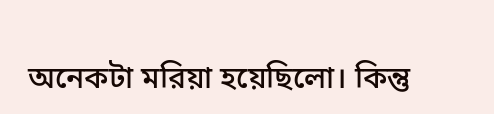অনেকটা মরিয়া হয়েছিলো। কিন্তু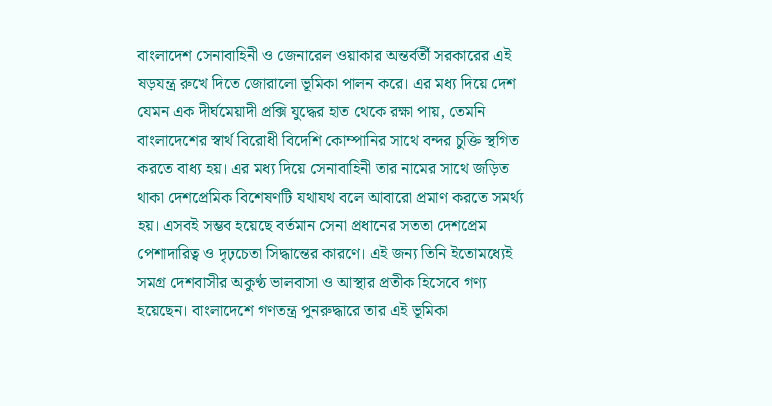বাংলাদেশ সেনাবাহিনী ও জেনারেল ওয়াকার অন্তর্বর্তী সরকারের এই ষড়যন্ত্র রুখে দিতে জোরালো ভূমিকা পালন করে। এর মধ্য দিয়ে দেশ যেমন এক দীর্ঘমেয়াদী প্রক্সি যুদ্ধের হাত থেকে রক্ষা পায়, তেমনি বাংলাদেশের স্বার্থ বিরোধী বিদেশি কোম্পানির সাথে বন্দর চুক্তি স্থগিত করতে বাধ্য হয়। এর মধ্য দিয়ে সেনাবাহিনী তার নামের সাথে জড়িত থাকা দেশপ্রেমিক বিশেষণটি যথাযথ বলে আবারো প্রমাণ করতে সমর্থ্য হয়। এসবই সম্ভব হয়েছে বর্তমান সেনা প্রধানের সততা দেশপ্রেম পেশাদারিত্ব ও দৃঢ়চেতা সিদ্ধান্তের কারণে। এই জন্য তিনি ইতোমধ্যেই সমগ্র দেশবাসীর অকুণ্ঠ ভালবাসা ও আস্থার প্রতীক হিসেবে গণ্য হয়েছেন। বাংলাদেশে গণতন্ত্র পুনরুদ্ধারে তার এই ভূমিকা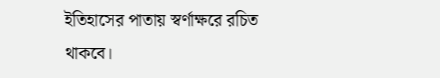ইতিহাসের পাতায় স্বর্ণাক্ষরে রচিত থাকবে।